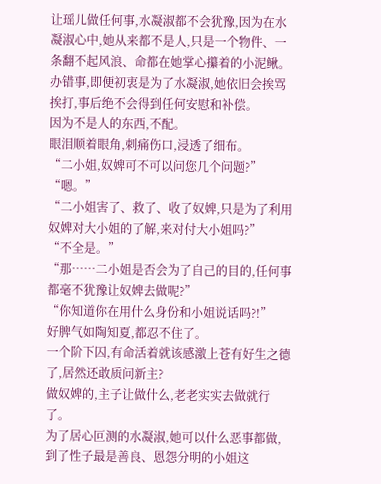让瑶儿做任何事,水凝淑都不会犹豫,因为在水凝淑心中,她从来都不是人,只是一个物件、一条翻不起风浪、命都在她掌心攥着的小泥鳅。
办错事,即便初衷是为了水凝淑,她依旧会挨骂挨打,事后绝不会得到任何安慰和补偿。
因为不是人的东西,不配。
眼泪顺着眼角,刺痛伤口,浸透了细布。
“二小姐,奴婢可不可以问您几个问题?”
“嗯。”
“二小姐害了、救了、收了奴婢,只是为了利用奴婢对大小姐的了解,来对付大小姐吗?”
“不全是。”
“那……二小姐是否会为了自己的目的,任何事都毫不犹豫让奴婢去做呢?”
“你知道你在用什么身份和小姐说话吗?!”
好脾气如陶知夏,都忍不住了。
一个阶下囚,有命活着就该感激上苍有好生之德了,居然还敢质问新主?
做奴婢的,主子让做什么,老老实实去做就行了。
为了居心叵测的水凝淑,她可以什么恶事都做,到了性子最是善良、恩怨分明的小姐这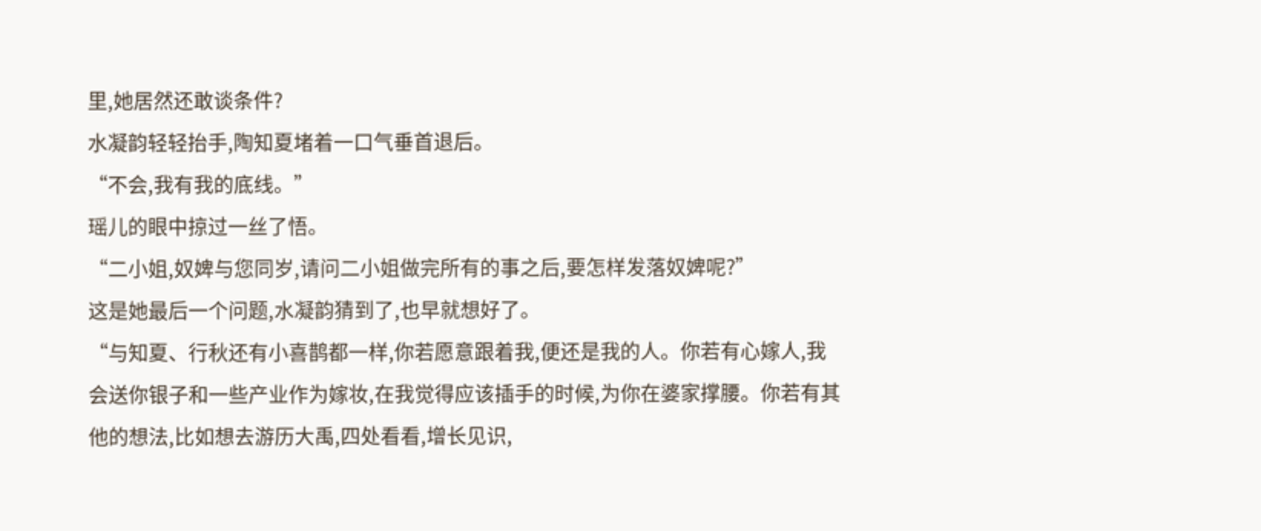里,她居然还敢谈条件?
水凝韵轻轻抬手,陶知夏堵着一口气垂首退后。
“不会,我有我的底线。”
瑶儿的眼中掠过一丝了悟。
“二小姐,奴婢与您同岁,请问二小姐做完所有的事之后,要怎样发落奴婢呢?”
这是她最后一个问题,水凝韵猜到了,也早就想好了。
“与知夏、行秋还有小喜鹊都一样,你若愿意跟着我,便还是我的人。你若有心嫁人,我会送你银子和一些产业作为嫁妆,在我觉得应该插手的时候,为你在婆家撑腰。你若有其他的想法,比如想去游历大禹,四处看看,增长见识,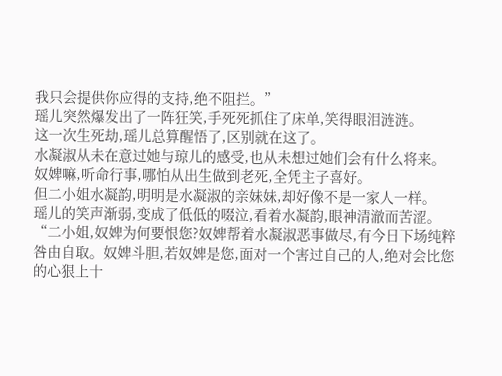我只会提供你应得的支持,绝不阻拦。”
瑶儿突然爆发出了一阵狂笑,手死死抓住了床单,笑得眼泪涟涟。
这一次生死劫,瑶儿总算醒悟了,区别就在这了。
水凝淑从未在意过她与琼儿的感受,也从未想过她们会有什么将来。
奴婢嘛,听命行事,哪怕从出生做到老死,全凭主子喜好。
但二小姐水凝韵,明明是水凝淑的亲妹妹,却好像不是一家人一样。
瑶儿的笑声渐弱,变成了低低的啜泣,看着水凝韵,眼神清澈而苦涩。
“二小姐,奴婢为何要恨您?奴婢帮着水凝淑恶事做尽,有今日下场纯粹咎由自取。奴婢斗胆,若奴婢是您,面对一个害过自己的人,绝对会比您的心狠上十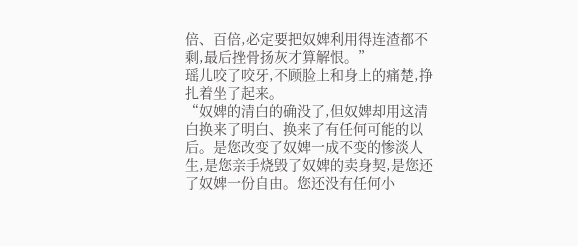倍、百倍,必定要把奴婢利用得连渣都不剩,最后挫骨扬灰才算解恨。”
瑶儿咬了咬牙,不顾脸上和身上的痛楚,挣扎着坐了起来。
“奴婢的清白的确没了,但奴婢却用这清白换来了明白、换来了有任何可能的以后。是您改变了奴婢一成不变的惨淡人生,是您亲手烧毁了奴婢的卖身契,是您还了奴婢一份自由。您还没有任何小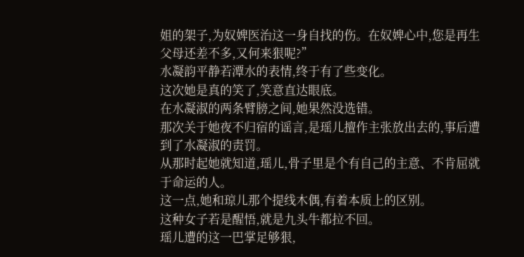姐的架子,为奴婢医治这一身自找的伤。在奴婢心中,您是再生父母还差不多,又何来狠呢?”
水凝韵平静若潭水的表情,终于有了些变化。
这次她是真的笑了,笑意直达眼底。
在水凝淑的两条臂膀之间,她果然没选错。
那次关于她夜不归宿的谣言,是瑶儿擅作主张放出去的,事后遭到了水凝淑的责罚。
从那时起她就知道,瑶儿,骨子里是个有自己的主意、不肯屈就于命运的人。
这一点,她和琼儿那个提线木偶,有着本质上的区别。
这种女子若是醒悟,就是九头牛都拉不回。
瑶儿遭的这一巴掌足够狠,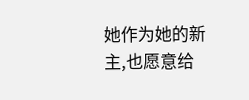她作为她的新主,也愿意给